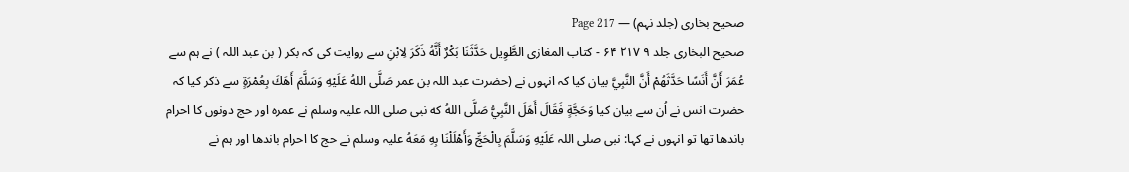صحیح بخاری (جلد نہم) — Page 217
صحیح البخاری جلد ۹ ۲۱۷ ۶۴ - کتاب المغازی الطَّوِيل حَدَّثَنَا بَكْرٌ أَنَّهُ ذَكَرَ لِابْنِ سے روایت کی کہ بکر ( بن عبد اللہ ) نے ہم سے عُمَرَ أَنَّ أَنَسًا حَدَّثَهُمْ أَنَّ النَّبِيَّ بیان کیا کہ انہوں نے (حضرت عبد اللہ بن عمر صَلَّى اللهُ عَلَيْهِ وَسَلَّمَ أَهَكَ بِعُمْرَةٍ سے ذکر کیا کہ حضرت انس نے اُن سے بیان کیا وَحَجَّةٍ فَقَالَ أَهَلَ النَّبِيُّ صَلَّى اللهُ که نبی صلی اللہ علیہ وسلم نے عمرہ اور حج دونوں کا احرام باندھا تھا تو انہوں نے کہا: نبی صلی اللہ عَلَيْهِ وَسَلَّمَ بِالْحَجِّ وَأَهْلَلْنَا بِهِ مَعَهُ علیہ وسلم نے حج کا احرام باندھا اور ہم نے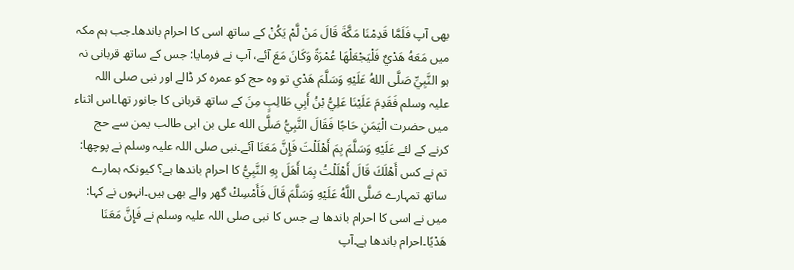بھی آپ فَلَمَّا قَدِمْنَا مَكَّةَ قَالَ مَنْ لَّمْ يَكُنْ کے ساتھ اسی کا احرام باندھا۔جب ہم مکہ میں مَعَهُ هَدْيٌ فَلْيَجْعَلْهَا عُمْرَةً وَكَانَ مَعَ آئے، آپ نے فرمایا: جس کے ساتھ قربانی نہ ہو النَّبِيِّ صَلَّى اللهُ عَلَيْهِ وَسَلَّمَ هَدْي تو وہ حج کو عمرہ کر ڈالے اور نبی صلی اللہ علیہ وسلم فَقَدِمَ عَلَيْنَا عَلِيُّ بْنُ أَبِي طَالِبٍ مِنَ کے ساتھ قربانی کا جانور تھا۔اس اثناء میں حضرت الْيَمَنِ حَاجًا فَقَالَ النَّبِيُّ صَلَّى الله على بن ابی طالب یمن سے حج کرنے کے لئے عَلَيْهِ وَسَلَّمَ بِمَ أَهْلَلْتَ فَإِنَّ مَعَنَا آئے۔نبی صلی اللہ علیہ وسلم نے پوچھا: تم نے کس أَهْلَكَ قَالَ أَهْلَلْتُ بِمَا أَهَلَ بِهِ النَّبِيُّ کا احرام باندھا ہے؟ کیونکہ ہمارے ساتھ تمہارے صَلَّى اللَّهُ عَلَيْهِ وَسَلَّمَ قَالَ فَأَمْسِكْ گھر والے بھی ہیں۔انہوں نے کہا: میں نے اسی کا احرام باندھا ہے جس کا نبی صلی اللہ علیہ وسلم نے فَإِنَّ مَعَنَا هَدْيًا۔احرام باندھا ہے۔آپ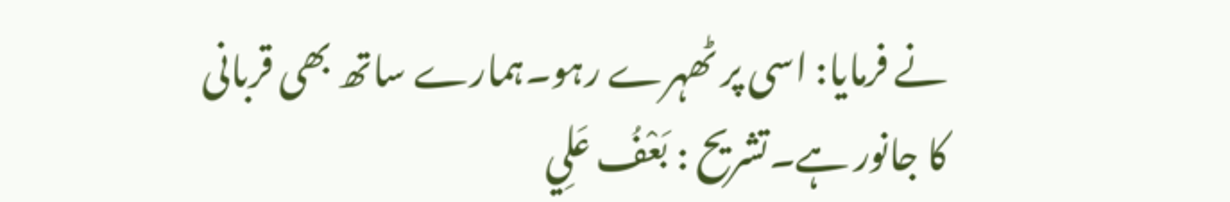نے فرمایا: اسی پر ٹھہرے رہو۔ہمارے ساتھ بھی قربانی کا جانور ہے۔تشريح : بَعْفُ عَلِي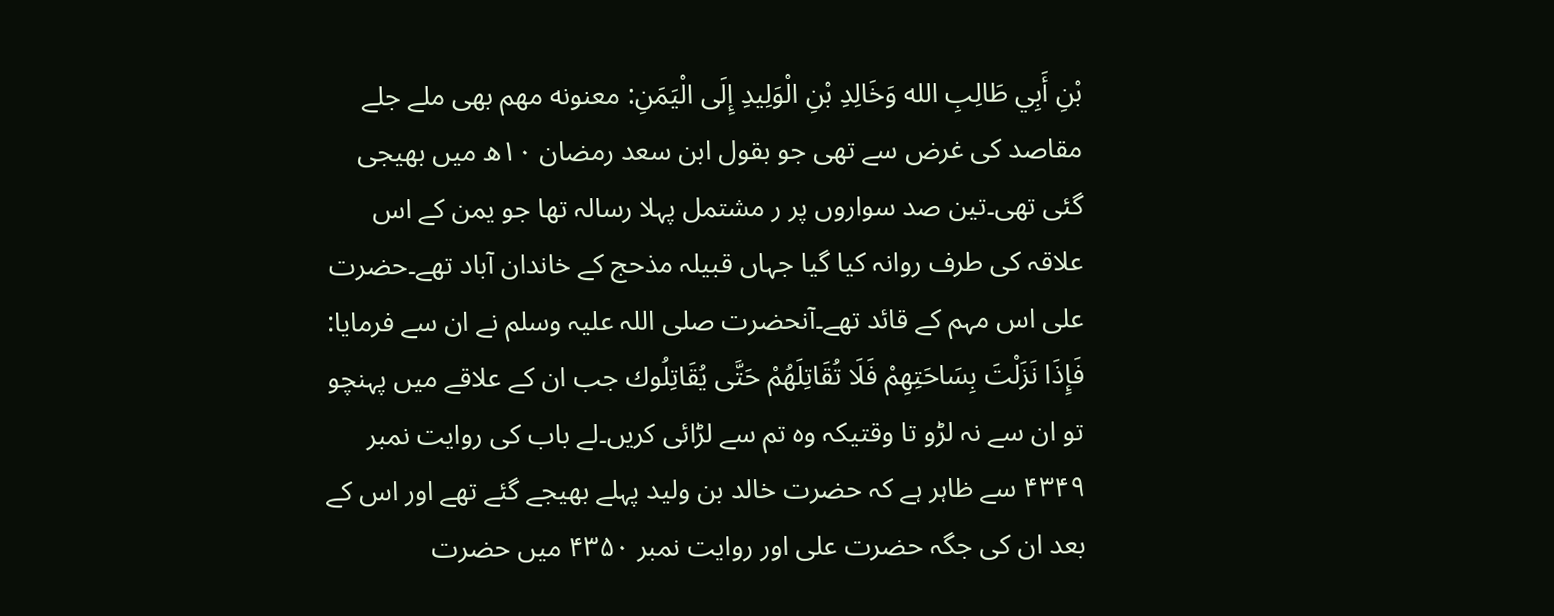بْنِ أَبِي طَالِبِ الله وَخَالِدِ بْنِ الْوَلِيدِ إِلَى الْيَمَنِ: معنونه مهم بھی ملے جلے مقاصد کی غرض سے تھی جو بقول ابن سعد رمضان ۱۰ھ میں بھیجی گئی تھی۔تین صد سواروں پر ر مشتمل پہلا رسالہ تھا جو یمن کے اس علاقہ کی طرف روانہ کیا گیا جہاں قبیلہ مذحج کے خاندان آباد تھے۔حضرت علی اس مہم کے قائد تھے۔آنحضرت صلی اللہ علیہ وسلم نے ان سے فرمایا: فَإِذَا نَزَلْتَ بِسَاحَتِهِمْ فَلَا تُقَاتِلَهُمْ حَتَّى يُقَاتِلُوك جب ان کے علاقے میں پہنچو تو ان سے نہ لڑو تا وقتیکہ وہ تم سے لڑائی کریں۔لے باب کی روایت نمبر ۴۳۴۹ سے ظاہر ہے کہ حضرت خالد بن ولید پہلے بھیجے گئے تھے اور اس کے بعد ان کی جگہ حضرت علی اور روایت نمبر ۴۳۵۰ میں حضرت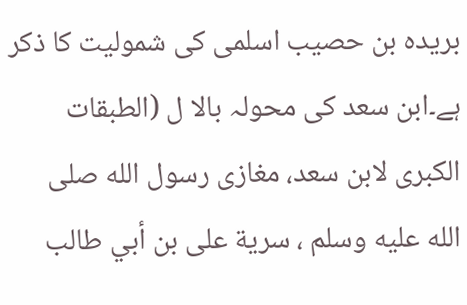بریدہ بن حصیب اسلمی کی شمولیت کا ذکر ہے۔ابن سعد کی محولہ بالا ل (الطبقات الكبرى لابن سعد، مغازى رسول الله صلى الله عليه وسلم ، سرية على بن أبي طالب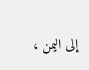إلى اليمن ،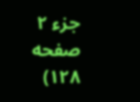جزء ۲ صفحه ۱۲۸)